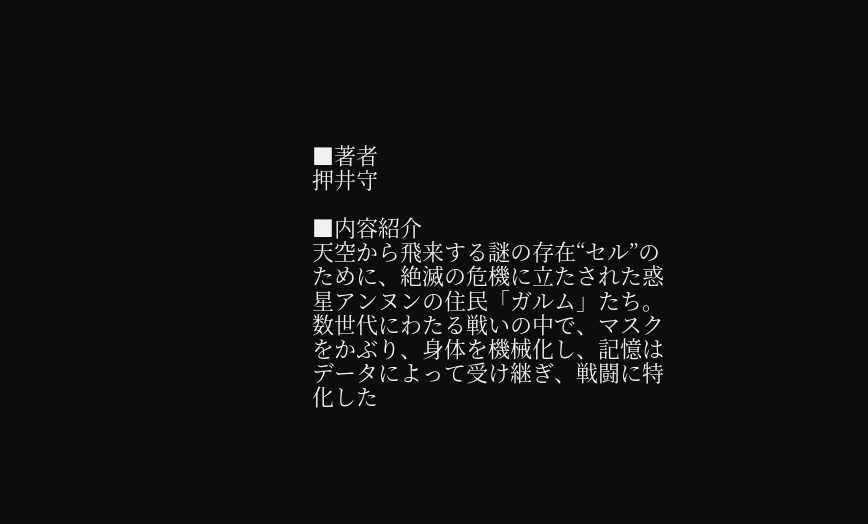■著者
押井守

■内容紹介
天空から飛来する謎の存在“セル”のために、絶滅の危機に立たされた惑星アンヌンの住民「ガルム」たち。数世代にわたる戦いの中で、マスクをかぶり、身体を機械化し、記憶はデータによって受け継ぎ、戦闘に特化した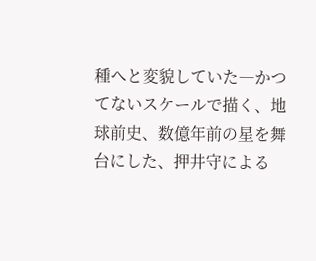種へと変貌していた―かつてないスケールで描く、地球前史、数億年前の星を舞台にした、押井守による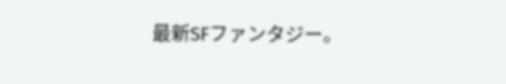最新SFファンタジー。